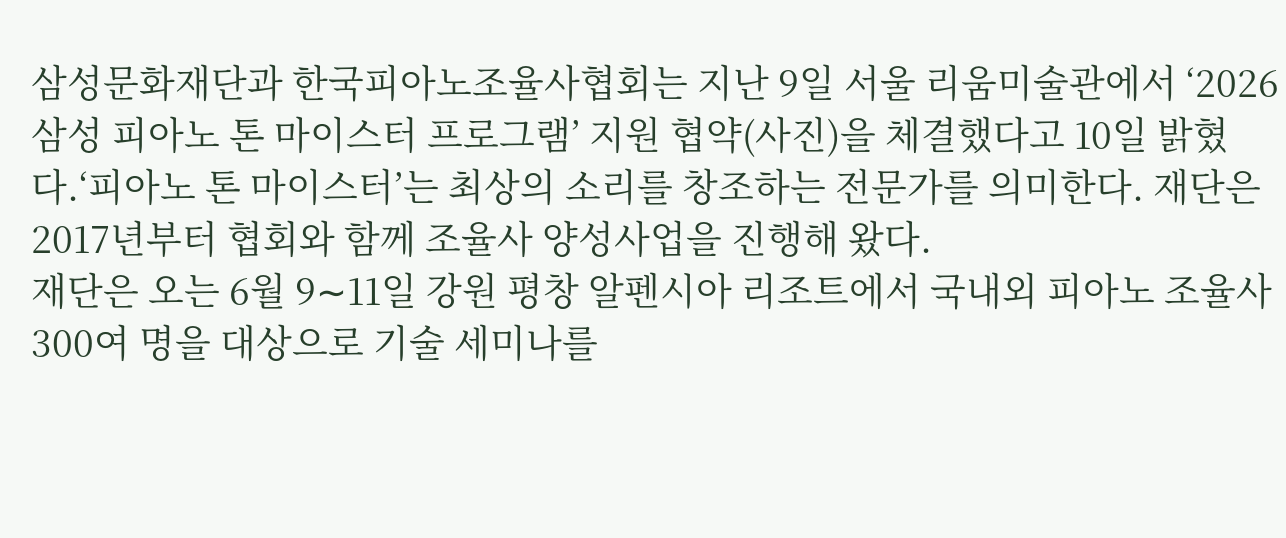삼성문화재단과 한국피아노조율사협회는 지난 9일 서울 리움미술관에서 ‘2026 삼성 피아노 톤 마이스터 프로그램’ 지원 협약(사진)을 체결했다고 10일 밝혔다.‘피아노 톤 마이스터’는 최상의 소리를 창조하는 전문가를 의미한다. 재단은 2017년부터 협회와 함께 조율사 양성사업을 진행해 왔다.
재단은 오는 6월 9∼11일 강원 평창 알펜시아 리조트에서 국내외 피아노 조율사 300여 명을 대상으로 기술 세미나를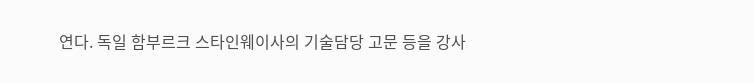연다. 독일 함부르크 스타인웨이사의 기술담당 고문 등을 강사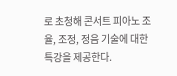로 초청해 콘서트 피아노 조율, 조정, 정음 기술에 대한 특강을 제공한다.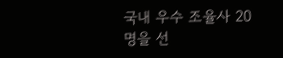국내 우수 조율사 20명을 선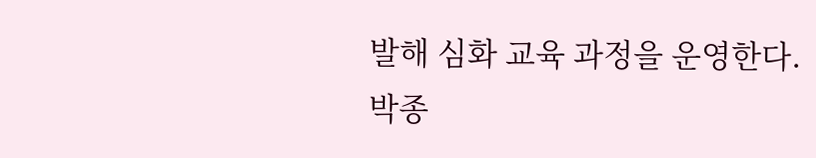발해 심화 교육 과정을 운영한다.
박종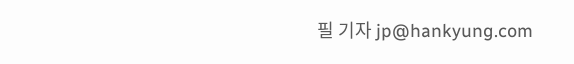필 기자 jp@hankyung.com